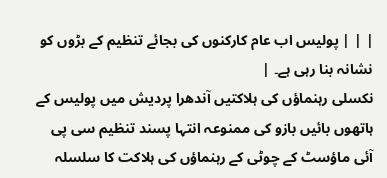| | | پولیس اب عام کارکنوں کی بجائے تنظیم کے بڑوں کو نشانہ بنا رہی ہے۔ |
نکسلی رہنماؤں کی ہلاکتیں آندھرا پردیش میں پولیس کے ہاتھوں بائیں بازو کی ممنوعہ انتہا پسند تنظیم سی پی آئی ماؤسٹ کے چوٹی کے رہنماؤں کی ہلاکت کا سلسلہ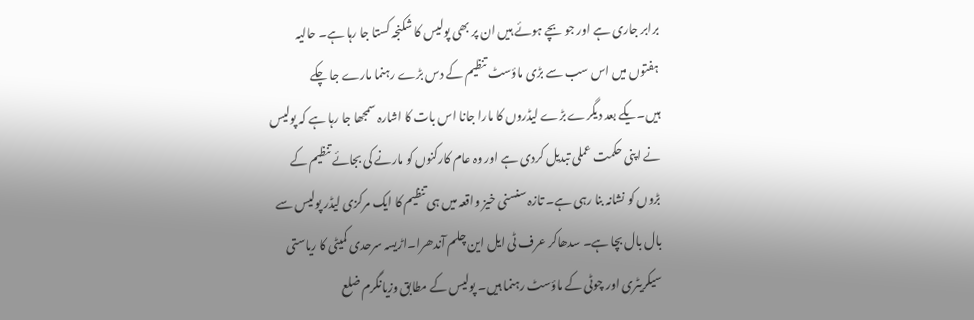برابر جاری ہے اور جو بچے ہوئے ہیں ان پر بھی پولیس کا شکنجہ کستا جا رہا ہے۔ حالیہ ہفتوں میں اس سب سے بڑی ماؤسٹ تنظیم کے دس بڑے رہنما مارے جا چکے ہیں۔یکے بعد دیگرے بڑے لیڈروں کا مارا جانا اس بات کا اشارہ سمجھا جا رہا ہے کہ پولیس نے اپنی حکمت عملی تبدیل کردی ہے اور وہ عام کارکنوں کو مارنے کی بجائے تنظیم کے بڑوں کو نشانہ بنا رہی ہے۔ تازہ سنسنی خیز واقعہ میں ہی تنظیم کا ایک مرکزی لیڈر پولیس سے بال بال بچا ہے۔ سدھاکر عرف ٹی ایل این چلم آندھرا۔اڑیسہ سرحدی کمیٹی کا ریاستی سیکریٹری اور چوٹی کے ماؤسٹ رہنما ہیں۔ پولیس کے مطابق وزیانگرم ضلع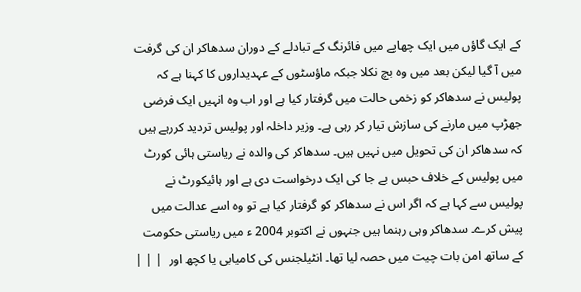کے ایک گاؤں میں ایک چھاپے میں فائرنگ کے تبادلے کے دوران سدھاکر ان کی گرفت میں آ گیا لیکن بعد میں وہ بچ نکلا جبکہ ماؤسٹوں کے عہدیداروں کا کہنا ہے کہ پولیس نے سدھاکر کو زخمی حالت میں گرفتار کیا ہے اور اب وہ انہیں ایک فرضی جھڑپ میں مارنے کی سازش تیار کر رہی ہے۔ وزیر داخلہ اور پولیس تردید کررہے ہیں کہ سدھاکر ان کی تحویل میں نہیں ہیں۔ سدھاکر کی والدہ نے ریاستی ہائی کورٹ میں پولیس کے خلاف حبس بے جا کی ایک درخواست دی ہے اور ہائیکورٹ نے پولیس سے کہا ہے کہ اگر اس نے سدھاکر کو گرفتار کیا ہے تو وہ اسے عدالت میں پیش کرے۔ سدھاکر وہی رہنما ہیں جنہوں نے اکتوبر 2004 ء میں ریاستی حکومت کے ساتھ امن بات چیت میں حصہ لیا تھا۔ انٹیلجنس کی کامیابی یا کچھ اور  | | |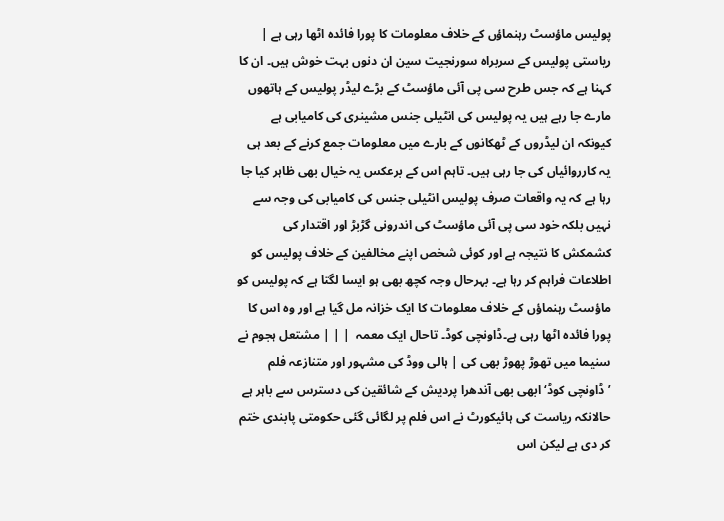پولیس ماؤسٹ رہنماؤں کے خلاف معلومات کا پورا فائدہ اٹھا رہی ہے | ریاستی پولیس کے سربراہ سورنجیت سین ان دنوں بہت خوش ہیں۔ ان کا کہنا ہے کہ جس طرح سی پی آئی ماؤسٹ کے بڑے لیڈر پولیس کے ہاتھوں مارے جا رہے ہیں یہ پولیس کی انٹیلی جنس مشینری کی کامیابی ہے کیونکہ ان لیڈروں کے ٹھکانوں کے بارے میں معلومات جمع کرنے کے بعد ہی یہ کارروائیاں کی جا رہی ہیں۔ تاہم اس کے برعکس یہ خیال بھی ظاہر کیا جا رہا ہے کہ یہ واقعات صرف پولیس انٹیلی جنس کی کامیابی کی وجہ سے نہیں بلکہ خود سی پی آئی ماؤسٹ کی اندرونی گڑبڑ اور اقتدار کی کشمکش کا نتیجہ ہے اور کوئی شخص اپنے مخالفین کے خلاف پولیس کو اطلاعات فراہم کر رہا ہے۔ بہرحال وجہ کچھ بھی ہو ایسا لگتا ہے کہ پولیس کو ماؤسٹ رہنماؤں کے خلاف معلومات کا ایک خزانہ مل گیا ہے اور وہ اس کا پورا فائدہ اٹھا رہی ہے۔ڈاونچی کوڈ۔ تاحال ایک معمہ  | | | مشتعل ہجوم نے سنیما میں تھوڑ پھوڑ بھی کی | ہالی ووڈ کی مشہور اور متنازعہ فلم ’ڈاونچی کوڈ‘ ابھی بھی آندھرا پردیش کے شائقین کی دسترس سے باہر ہے حالانکہ ریاست کی ہائیکورٹ نے اس فلم پر لگائی گئی حکومتی پابندی ختم کر دی ہے لیکن اس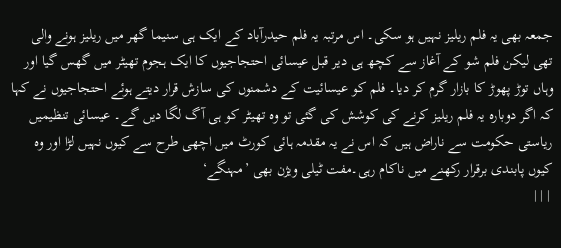جمعہ بھی یہ فلم ریلیز نہیں ہو سکی۔ اس مرتبہ یہ فلم حیدرآباد کے ایک ہی سنیما گھر میں ریلیز ہونے والی تھی لیکن فلم شو کے آغاز سے کچھ ہی دیر قبل عیسائی احتجاجیوں کا ایک ہجوم تھیٹر میں گھس گیا اور وہاں توڑ پھوڑ کا بازار گرم کر دیا۔ فلم کو عیسائیت کے دشمنوں کی سازش قرار دیتے ہوئے احتجاجیوں نے کہا کہ اگر دوبارہ یہ فلم ریلیز کرنے کی کوشش کی گئی تو وہ تھیٹر کو ہی آگ لگا دیں گے۔ عیسائی تنظیمیں ریاستی حکومت سے ناراض ہیں کہ اس نے یہ مقدمہ ہائی کورٹ میں اچھی طرح سے کیوں نہیں لڑا اور وہ کیوں پابندی برقرار رکھنے میں ناکام رہی۔مفت ٹیلی ویژن بھی ’مہنگے‘
 | | |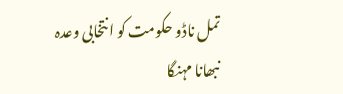تمل ناڈو حکومت کو انتخابی وعدہ نبھانا مہنگا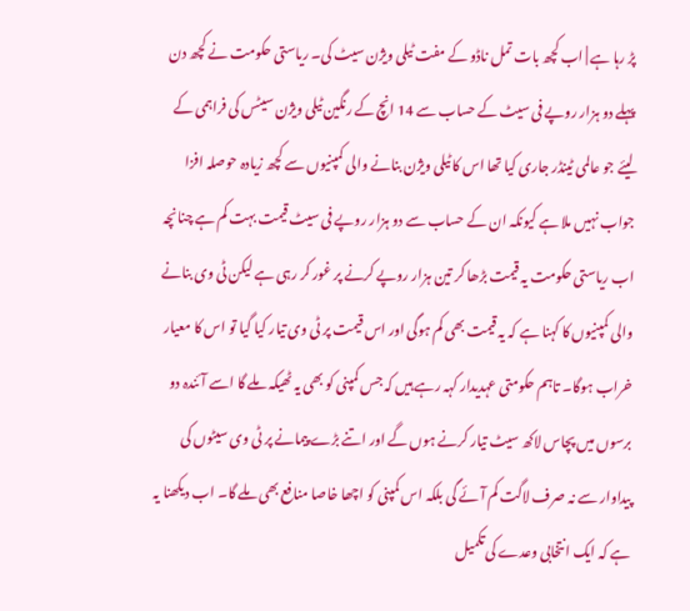پڑ رہا ہے | اب کچھ بات تمل ناڈو کے مفت ٹیلی ویژن سیٹ کی۔ ریاستی حکومت نے کچھ دن پہلے دو ہزار روپے فی سیٹ کے حساب سے 14 انچ کے رنگین ٹیلی ویژن سیٹس کی فراہمی کے لیئے جو عالمی ٹینڈر جاری کیا تھا اس کا ٹیلی ویژن بنانے والی کمپنیوں سے کچھ زیادہ حوصلہ افزا جواب نہیں ملا ہے کیونکہ ان کے حساب سے دو ہزار روپے فی سیٹ قیمت بہت کم ہے چنانچہ اب ریاستی حکومت یہ قیمت بڑھا کر تین ہزار روپے کرنے پر غور کر رہی ہے لیکن ٹی وی بنانے والی کمپنیوں کا کہنا ہے کہ یہ قیمت بھی کم ہوگی اور اس قیمت پر ٹی وی تیار کیا گیا تو اس کا معیار خراب ہوگا۔ تاہم حکومتی عہدیدار کہہ رہے ہیں کہ جس کمپنی کو بھی یہ ٹھیکہ ملے گا اسے آئندہ دو برسوں میں پچاس لاکھ سیٹ تیار کرنے ہوں گے اور اتنے بڑے پیمانے پر ٹی وی سیٹوں کی پیداوار سے نہ صرف لاگت کم آئے گی بلکہ اس کمپنی کو اچھا خاصا منافع بھی ملے گا۔ اب دیکھنا یہ ہے کہ ایک انتخابی وعدے کی تکمیل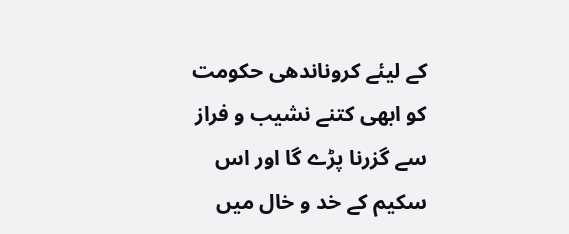کے لیئے کروناندھی حکومت کو ابھی کتنے نشیب و فراز سے گزرنا پڑے گا اور اس سکیم کے خد و خال میں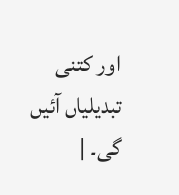اور کتنی تبدیلیاں آئیں گی۔ |